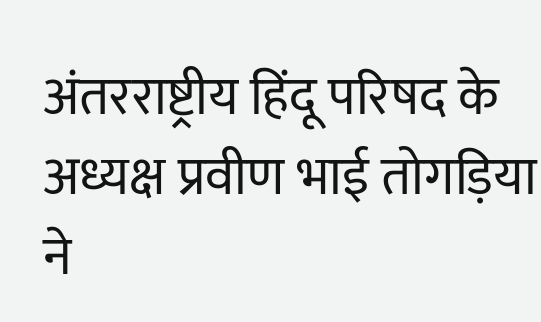अंतरराष्ट्रीय हिंदू परिषद के अध्यक्ष प्रवीण भाई तोगड़िया ने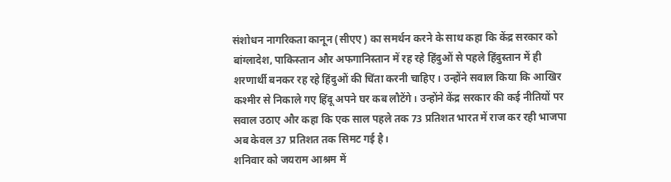संशोधन नागरिकता कानून (सीएए) का समर्थन करने के साथ कहा कि केंद्र सरकार को बांग्लादेश, पाकिस्तान और अफगानिस्तान में रह रहे हिंदुओं से पहले हिंदुस्तान में ही शरणार्थी बनकर रह रहे हिंदुओं की चिंता करनी चाहिए। उन्होंने सवाल किया कि आखिर कश्मीर से निकाले गए हिंदू अपने घर कब लौटेंगे। उन्होंने केंद्र सरकार की कई नीतियों पर सवाल उठाए और कहा कि एक साल पहले तक 73 प्रतिशत भारत में राज कर रही भाजपा अब केवल 37 प्रतिशत तक सिमट गई है।
शनिवार को जयराम आश्रम में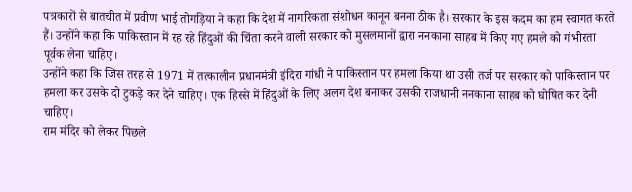पत्रकारों से बातचीत में प्रवीण भाई तोगड़िया ने कहा कि देश में नागरिकता संशोधन कानून बनना ठीक है। सरकार के इस कदम का हम स्वागत करते हैं। उन्होंने कहा कि पाकिस्तान में रह रहे हिंदुओं की चिंता करने वाली सरकार को मुसलमानों द्वारा ननकाना साहब में किए गए हमले को गंभीरता पूर्वक लेना चाहिए।
उन्होंने कहा कि जिस तरह से 1971 में तत्कालीन प्रधानमंत्री इंदिरा गांधी ने पाकिस्तान पर हमला किया था उसी तर्ज पर सरकार को पाकिस्तान पर हमला कर उसके दो टुकड़े कर देने चाहिए। एक हिस्से में हिंदुओं के लिए अलग देश बनाकर उसकी राजधानी ननकाना साहब को घोषित कर देनी चाहिए।
राम मंदिर को लेकर पिछले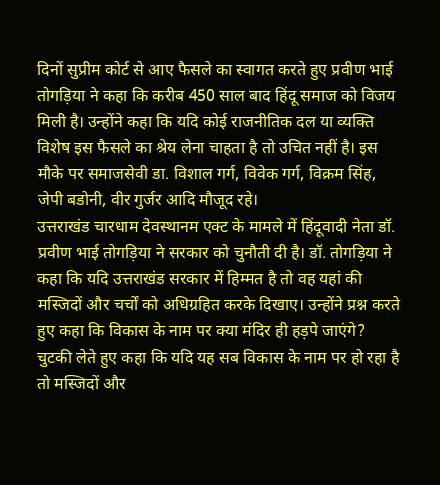दिनों सुप्रीम कोर्ट से आए फैसले का स्वागत करते हुए प्रवीण भाई तोगड़िया ने कहा कि करीब 450 साल बाद हिंदू समाज को विजय मिली है। उन्होंने कहा कि यदि कोई राजनीतिक दल या व्यक्ति विशेष इस फैसले का श्रेय लेना चाहता है तो उचित नहीं है। इस मौके पर समाजसेवी डा. विशाल गर्ग, विवेक गर्ग, विक्रम सिंह, जेपी बडोनी, वीर गुर्जर आदि मौजूद रहे।
उत्तराखंड चारधाम देवस्थानम एक्ट के मामले में हिंदूवादी नेता डॉ. प्रवीण भाई तोगड़िया ने सरकार को चुनौती दी है। डॉ. तोगड़िया ने कहा कि यदि उत्तराखंड सरकार में हिम्मत है तो वह यहां की मस्जिदों और चर्चों को अधिग्रहित करके दिखाए। उन्होंने प्रश्न करते हुए कहा कि विकास के नाम पर क्या मंदिर ही हड़पे जाएंगे? चुटकी लेते हुए कहा कि यदि यह सब विकास के नाम पर हो रहा है तो मस्जिदों और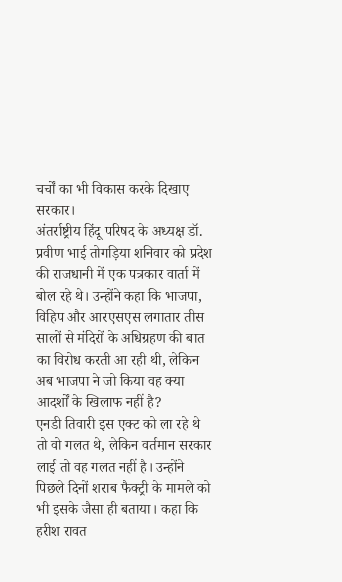चर्चों का भी विकास करके दिखाए सरकार।
अंतर्राष्ट्रीय हिंदू परिषद के अध्यक्ष डॉ. प्रवीण भाई तोगड़िया शनिवार को प्रदेश की राजधानी में एक पत्रकार वार्ता में बोल रहे थे। उन्होंने कहा कि भाजपा, विहिप और आरएसएस लगातार तीस सालों से मंदिरों के अधिग्रहण की बात का विरोध करती आ रही थी, लेकिन अब भाजपा ने जो किया वह क्या आदर्शों के खिलाफ नहीं है?
एनडी तिवारी इस एक्ट को ला रहे थे तो वो गलत थे, लेकिन वर्तमान सरकार लाई तो वह गलत नहीं है। उन्होंने पिछले दिनों शराब फैक्ट्री के मामले को भी इसके जैसा ही बताया। कहा कि हरीश रावत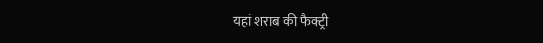यहां शराब की फैक्ट्री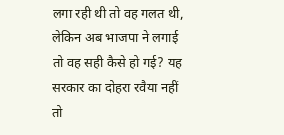लगा रही थी तो वह गलत थी, लेकिन अब भाजपा ने लगाई तो वह सही कैसे हो गई? यह सरकार का दोहरा रवैया नहीं तो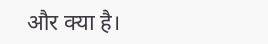और क्या है।